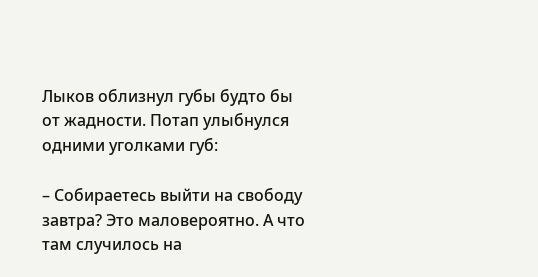Лыков облизнул губы будто бы от жадности. Потап улыбнулся одними уголками губ:

– Собираетесь выйти на свободу завтра? Это маловероятно. А что там случилось на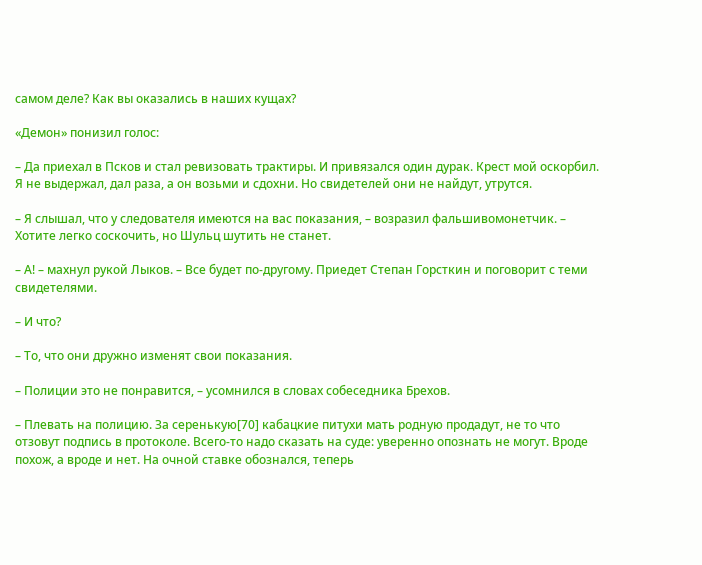самом деле? Как вы оказались в наших кущах?

«Демон» понизил голос:

– Да приехал в Псков и стал ревизовать трактиры. И привязался один дурак. Крест мой оскорбил. Я не выдержал, дал раза, а он возьми и сдохни. Но свидетелей они не найдут, утрутся.

– Я слышал, что у следователя имеются на вас показания, – возразил фальшивомонетчик. – Хотите легко соскочить, но Шульц шутить не станет.

– А! – махнул рукой Лыков. – Все будет по-другому. Приедет Степан Горсткин и поговорит с теми свидетелями.

– И что?

– То, что они дружно изменят свои показания.

– Полиции это не понравится, – усомнился в словах собеседника Брехов.

– Плевать на полицию. За серенькую[70] кабацкие питухи мать родную продадут, не то что отзовут подпись в протоколе. Всего-то надо сказать на суде: уверенно опознать не могут. Вроде похож, а вроде и нет. На очной ставке обознался, теперь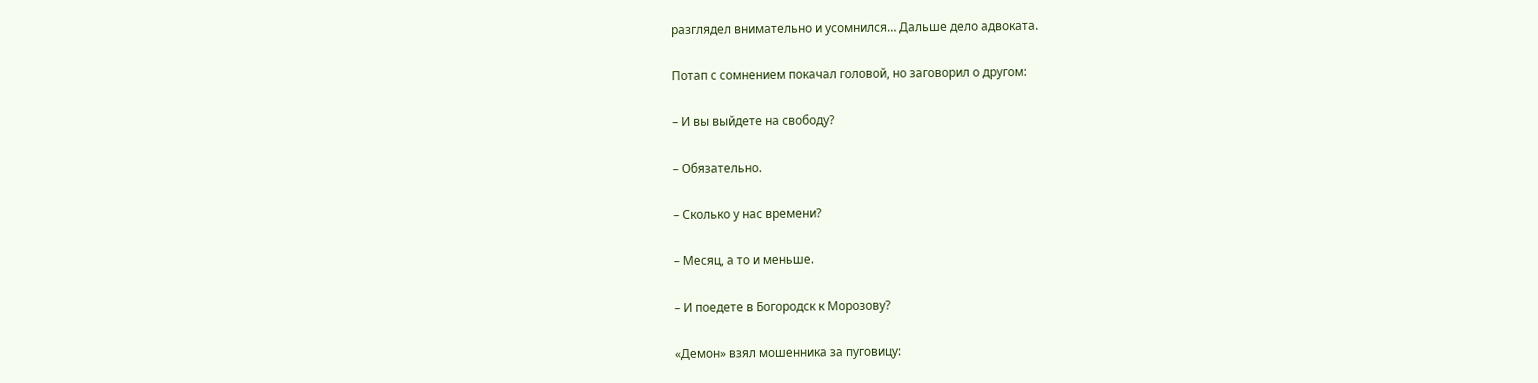разглядел внимательно и усомнился… Дальше дело адвоката.

Потап с сомнением покачал головой, но заговорил о другом:

– И вы выйдете на свободу?

– Обязательно.

– Сколько у нас времени?

– Месяц, а то и меньше.

– И поедете в Богородск к Морозову?

«Демон» взял мошенника за пуговицу: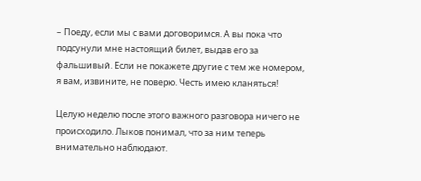– Поеду, если мы с вами договоримся. А вы пока что подсунули мне настоящий билет, выдав его за фальшивый. Если не покажете другие с тем же номером, я вам, извините, не поверю. Честь имею кланяться!

Целую неделю после этого важного разговора ничего не происходило. Лыков понимал, что за ним теперь внимательно наблюдают.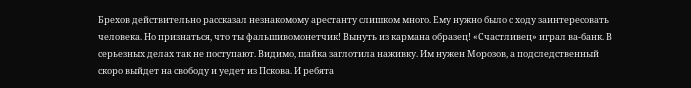Брехов действительно рассказал незнакомому арестанту слишком много. Ему нужно было с ходу заинтересовать человека. Но признаться, что ты фальшивомонетчик! Вынуть из кармана образец! «Счастливец» играл ва-банк. В серьезных делах так не поступают. Видимо, шайка заглотила наживку. Им нужен Морозов, а подследственный скоро выйдет на свободу и уедет из Пскова. И ребята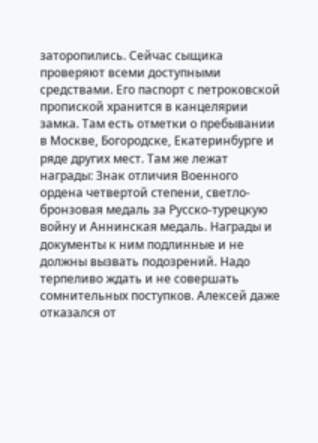заторопились. Сейчас сыщика проверяют всеми доступными средствами. Его паспорт с петроковской пропиской хранится в канцелярии замка. Там есть отметки о пребывании в Москве, Богородске, Екатеринбурге и ряде других мест. Там же лежат награды: Знак отличия Военного ордена четвертой степени, светло-бронзовая медаль за Русско-турецкую войну и Аннинская медаль. Награды и документы к ним подлинные и не должны вызвать подозрений. Надо терпеливо ждать и не совершать сомнительных поступков. Алексей даже отказался от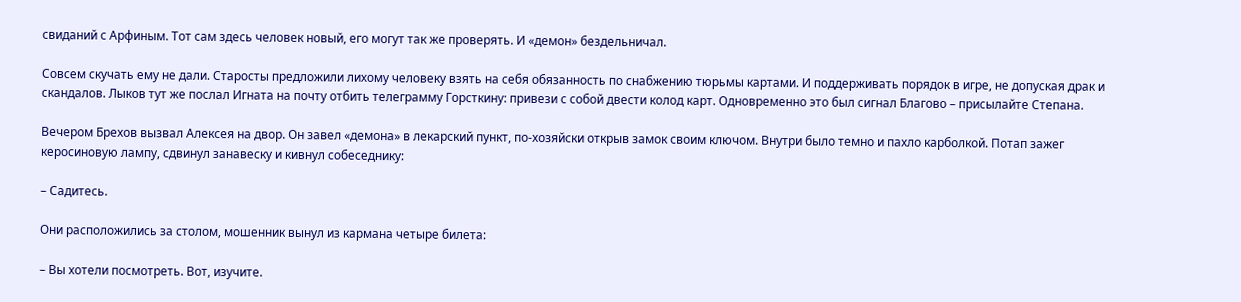свиданий с Арфиным. Тот сам здесь человек новый, его могут так же проверять. И «демон» бездельничал.

Совсем скучать ему не дали. Старосты предложили лихому человеку взять на себя обязанность по снабжению тюрьмы картами. И поддерживать порядок в игре, не допуская драк и скандалов. Лыков тут же послал Игната на почту отбить телеграмму Горсткину: привези с собой двести колод карт. Одновременно это был сигнал Благово – присылайте Степана.

Вечером Брехов вызвал Алексея на двор. Он завел «демона» в лекарский пункт, по-хозяйски открыв замок своим ключом. Внутри было темно и пахло карболкой. Потап зажег керосиновую лампу, сдвинул занавеску и кивнул собеседнику:

– Садитесь.

Они расположились за столом, мошенник вынул из кармана четыре билета:

– Вы хотели посмотреть. Вот, изучите.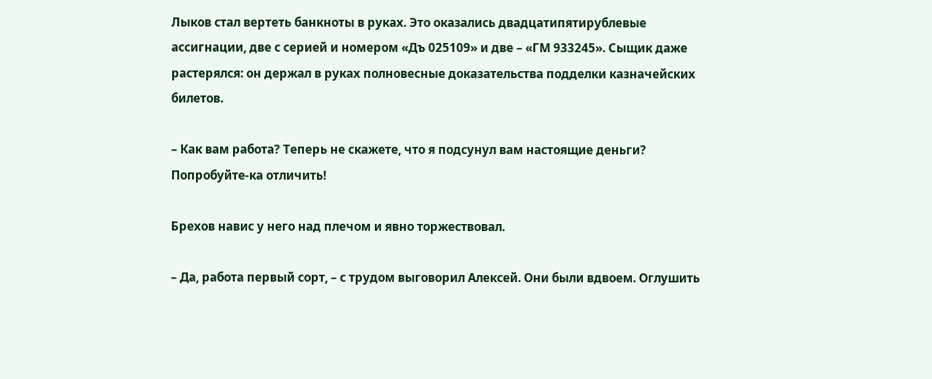Лыков стал вертеть банкноты в руках. Это оказались двадцатипятирублевые ассигнации, две с серией и номером «Дъ 025109» и две – «ГМ 933245». Сыщик даже растерялся: он держал в руках полновесные доказательства подделки казначейских билетов.

– Как вам работа? Теперь не скажете, что я подсунул вам настоящие деньги? Попробуйте-ка отличить!

Брехов навис у него над плечом и явно торжествовал.

– Да, работа первый сорт, – с трудом выговорил Алексей. Они были вдвоем. Оглушить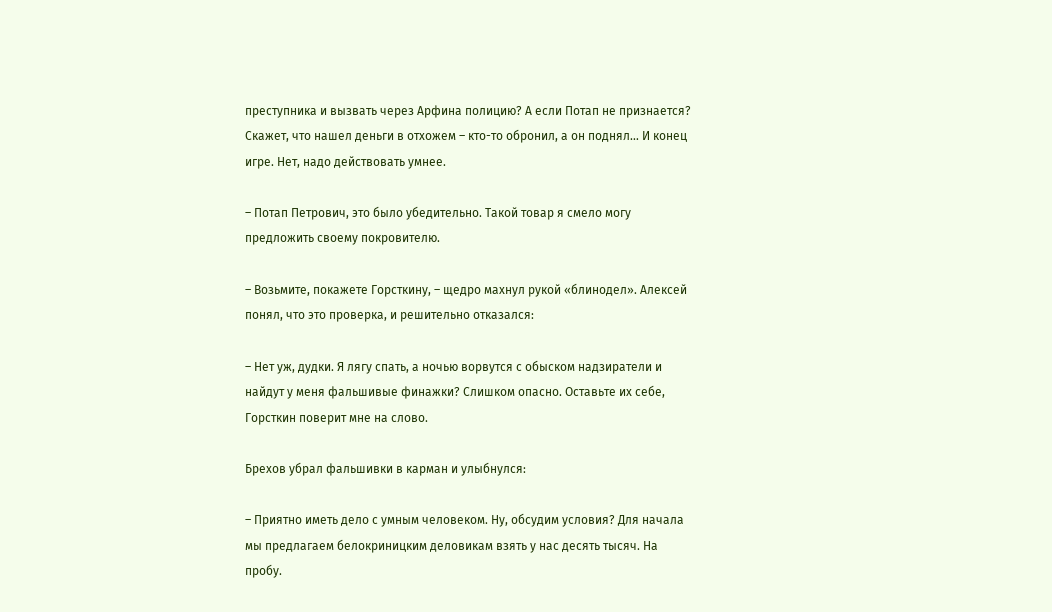преступника и вызвать через Арфина полицию? А если Потап не признается? Скажет, что нашел деньги в отхожем – кто-то обронил, а он поднял… И конец игре. Нет, надо действовать умнее.

– Потап Петрович, это было убедительно. Такой товар я смело могу предложить своему покровителю.

– Возьмите, покажете Горсткину, – щедро махнул рукой «блинодел». Алексей понял, что это проверка, и решительно отказался:

– Нет уж, дудки. Я лягу спать, а ночью ворвутся с обыском надзиратели и найдут у меня фальшивые финажки? Слишком опасно. Оставьте их себе, Горсткин поверит мне на слово.

Брехов убрал фальшивки в карман и улыбнулся:

– Приятно иметь дело с умным человеком. Ну, обсудим условия? Для начала мы предлагаем белокриницким деловикам взять у нас десять тысяч. На пробу.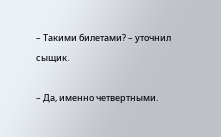– Такими билетами? – уточнил сыщик.

– Да, именно четвертными.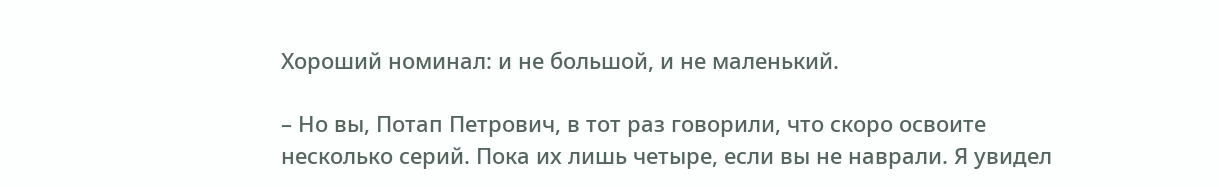Хороший номинал: и не большой, и не маленький.

– Но вы, Потап Петрович, в тот раз говорили, что скоро освоите несколько серий. Пока их лишь четыре, если вы не наврали. Я увидел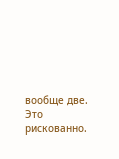вообще две. Это рискованно.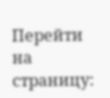Перейти на страницу: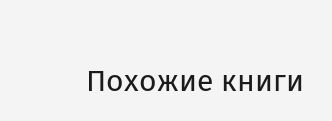Похожие книги